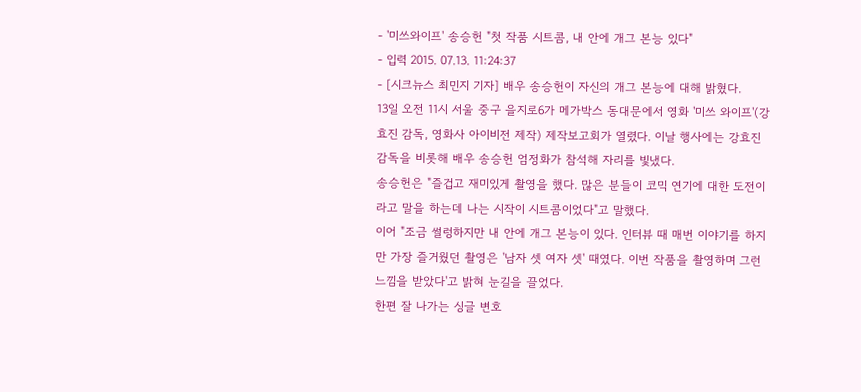- '미쓰와이프' 송승헌 "첫 작품 시트콤, 내 안에 개그 본능 있다"
- 입력 2015. 07.13. 11:24:37
- [시크뉴스 최민지 기자] 배우 송승헌이 자신의 개그 본능에 대해 밝혔다.
13일 오전 11시 서울 중구 을지로6가 메가박스 동대문에서 영화 '미쓰 와이프'(강효진 감독, 영화사 아이비전 제작) 제작보고회가 열렸다. 이날 행사에는 강효진 감독을 비롯해 배우 송승헌 엄정화가 참석해 자리를 빛냈다.
송승헌은 "즐겁고 재미있게 촬영을 했다. 많은 분들이 코믹 연기에 대한 도전이라고 말을 하는데 나는 시작이 시트콤이었다"고 말했다.
이어 "조금 썰렁하지만 내 안에 개그 본능이 있다. 인터뷰 때 매번 이야기를 하지만 가장 즐거웠던 촬영은 '남자 셋 여자 셋' 때였다. 이번 작품을 촬영하며 그런 느낌을 받았다'고 밝혀 눈길을 끌었다.
한편 잘 나가는 싱글 변호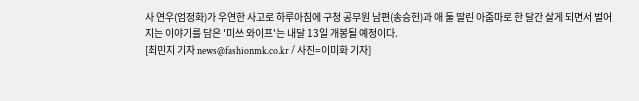사 연우(엄정화)가 우연한 사고로 하루아침에 구청 공무원 남편(송승헌)과 애 둘 딸린 아줌마로 한 달간 살게 되면서 벌어지는 이야기를 담은 '미쓰 와이프'는 내달 13일 개봉될 예정이다.
[최민지 기자 news@fashionmk.co.kr / 사진=이미화 기자]